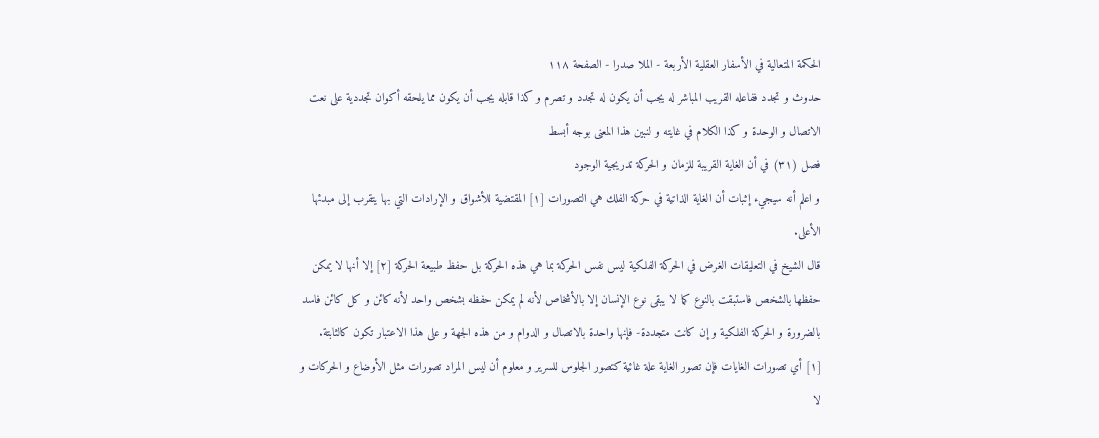الحكمة المتعالية في الأسفار العقلية الأربعة - الملا صدرا - الصفحة ١١٨
حدوث و تجدد ففاعله القريب المباشر له يجب أن يكون له تجدد و تصرم و كذا قابله يجب أن يكون مما يلحقه أكوان تجددية على نعت الاتصال و الوحدة و كذا الكلام في غايته و لنبين هذا المعنى بوجه أبسط
فصل (٣١) في أن الغاية القريبة للزمان و الحركة تدريجية الوجود
و اعلم أنه سيجيء إثبات أن الغاية الذاتية في حركة الفلك هي التصورات [١] المقتضية للأشواق و الإرادات التي بها يتقرب إلى مبدئها الأعلى.
قال الشيخ في التعليقات الغرض في الحركة الفلكية ليس نفس الحركة بما هي هذه الحركة بل حفظ طبيعة الحركة [٢] إلا أنها لا يمكن حفظها بالشخص فاستبقت بالنوع كما لا يبقى نوع الإنسان إلا بالأشخاص لأنه لم يمكن حفظه بشخص واحد لأنه كائن و كل كائن فاسد بالضرورة و الحركة الفلكية و إن كانت متجددة- فإنها واحدة بالاتصال و الدوام و من هذه الجهة و على هذا الاعتبار تكون كالثابتة.
[١] أي تصورات الغايات فإن تصور الغاية علة غائية كتصور الجلوس للسرير و معلوم أن ليس المراد تصورات مثل الأوضاع و الحركات و لا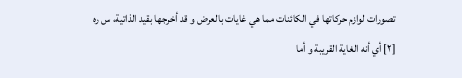تصورات لوازم حركاتها في الكائنات مما هي غايات بالعرض و قد أخرجها بقيد الذاتية، س ره
[٢] أي أنه الغاية القريبة و أما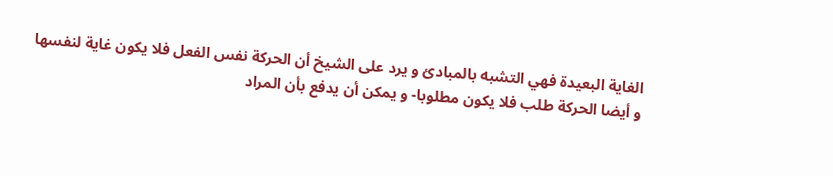الغاية البعيدة فهي التشبه بالمبادئ و يرد على الشيخ أن الحركة نفس الفعل فلا يكون غاية لنفسها و أيضا الحركة طلب فلا يكون مطلوبا- و يمكن أن يدفع بأن المراد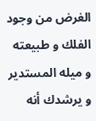الغرض من وجود الفلك و طبيعته و ميله المستدير و يرشدك أنه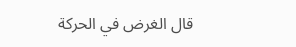قال الغرض في الحركة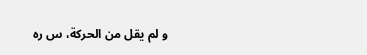و لم يقل من الحركة، س ره